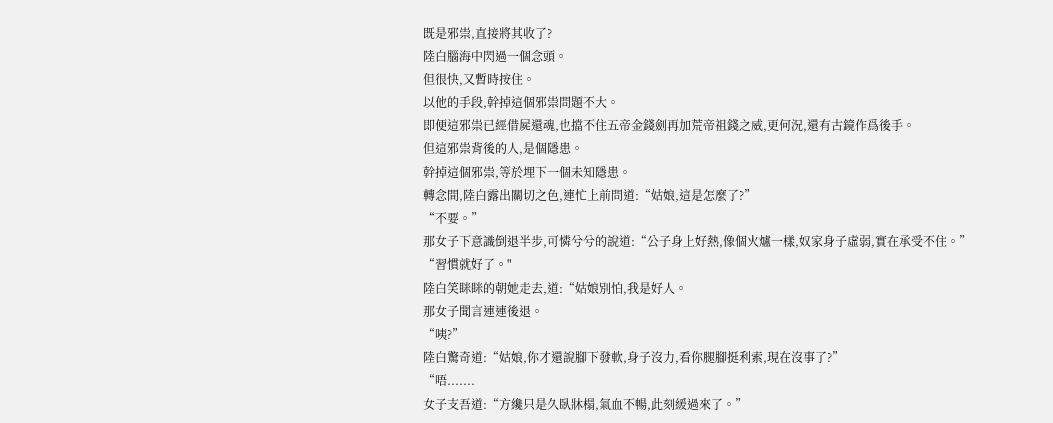既是邪祟,直接將其收了?
陸白腦海中閃過一個念頭。
但很快,又暫時按住。
以他的手段,幹掉這個邪祟問題不大。
即便這邪祟已經借屍還魂,也擋不住五帝金錢劍再加荒帝祖錢之威,更何況,還有古鏡作爲後手。
但這邪祟背後的人,是個隱患。
幹掉這個邪祟,等於埋下一個未知隱患。
轉念間,陸白露出關切之色,連忙上前問道:“姑娘,這是怎麼了?”
“不要。”
那女子下意識倒退半步,可憐兮兮的說道:“公子身上好熱,像個火爐一樣,奴家身子虛弱,實在承受不住。”
“習慣就好了。"
陸白笑眯眯的朝她走去,道:“姑娘別怕,我是好人。
那女子聞言連連後退。
“咦?”
陸白驚奇道:“姑娘,你才還說腳下發軟,身子沒力,看你腿腳挺利索,現在沒事了?”
“唔.......
女子支吾道:“方纔只是久臥牀榻,氣血不暢,此刻緩過來了。”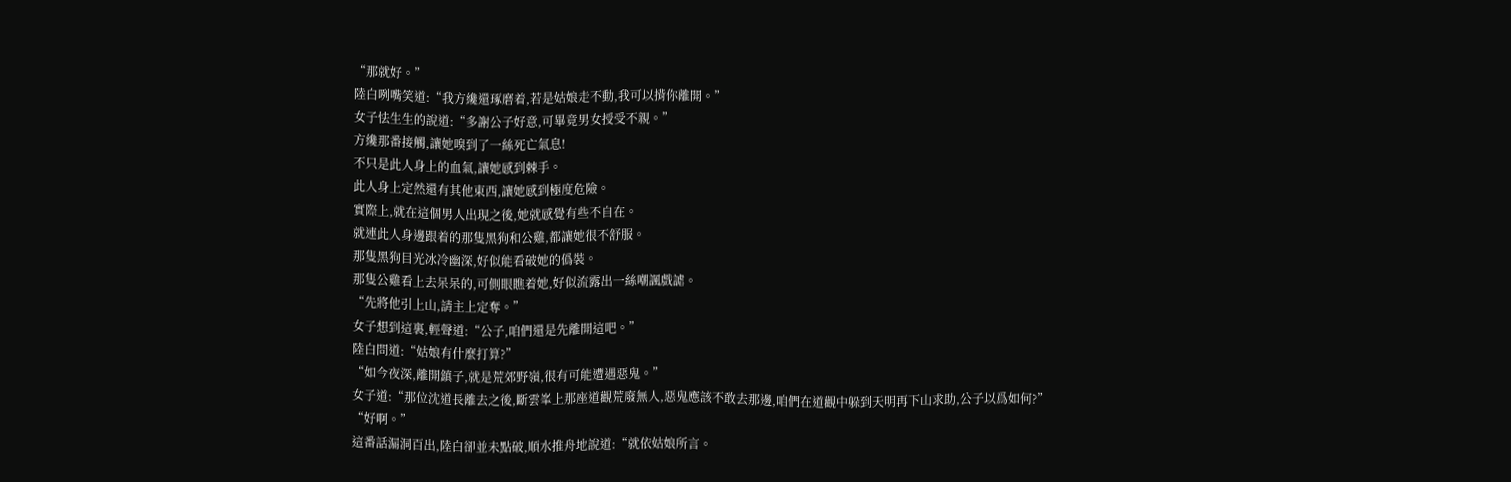“那就好。”
陸白咧嘴笑道:“我方纔還琢磨着,若是姑娘走不動,我可以揹你離開。”
女子怯生生的說道:“多謝公子好意,可畢竟男女授受不親。”
方纔那番接觸,讓她嗅到了一絲死亡氣息!
不只是此人身上的血氣,讓她感到棘手。
此人身上定然還有其他東西,讓她感到極度危險。
實際上,就在這個男人出現之後,她就感覺有些不自在。
就連此人身邊跟着的那隻黑狗和公雞,都讓她很不舒服。
那隻黑狗目光冰冷幽深,好似能看破她的僞裝。
那隻公雞看上去呆呆的,可側眼瞧着她,好似流露出一絲嘲諷戲謔。
“先將他引上山,請主上定奪。”
女子想到這裏,輕聲道:“公子,咱們還是先離開這吧。”
陸白問道:“姑娘有什麼打算?”
“如今夜深,離開鎮子,就是荒郊野嶺,很有可能遭遇惡鬼。”
女子道:“那位沈道長離去之後,斷雲峯上那座道觀荒廢無人,惡鬼應該不敢去那邊,咱們在道觀中躲到天明再下山求助,公子以爲如何?”
“好啊。”
這番話漏洞百出,陸白卻並未點破,順水推舟地說道:“就依姑娘所言。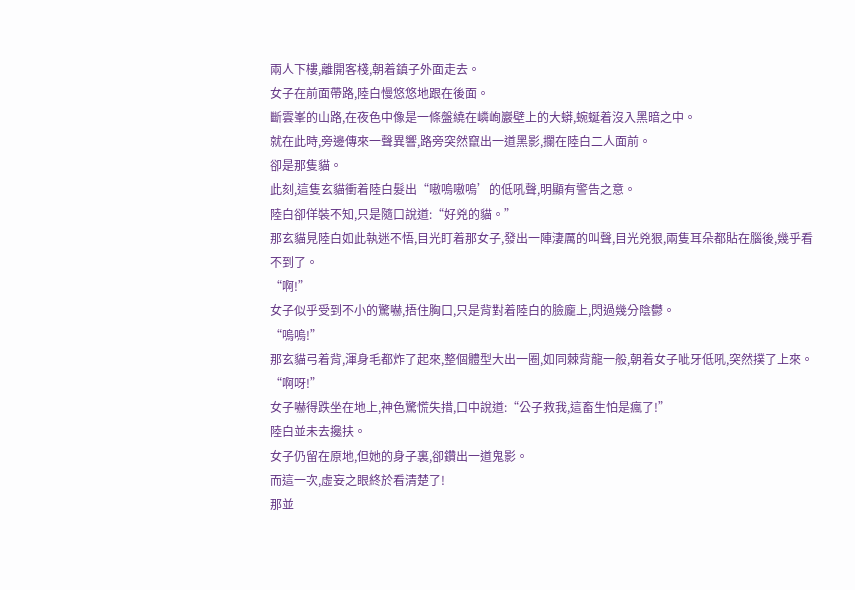兩人下樓,離開客棧,朝着鎮子外面走去。
女子在前面帶路,陸白慢悠悠地跟在後面。
斷雲峯的山路,在夜色中像是一條盤繞在嶙峋巖壁上的大蟒,蜿蜒着沒入黑暗之中。
就在此時,旁邊傳來一聲異響,路旁突然竄出一道黑影,攔在陸白二人面前。
卻是那隻貓。
此刻,這隻玄貓衝着陸白髮出“嗷嗚嗷嗚’的低吼聲,明顯有警告之意。
陸白卻佯裝不知,只是隨口說道:“好兇的貓。”
那玄貓見陸白如此執迷不悟,目光盯着那女子,發出一陣淒厲的叫聲,目光兇狠,兩隻耳朵都貼在腦後,幾乎看不到了。
“啊!”
女子似乎受到不小的驚嚇,捂住胸口,只是背對着陸白的臉龐上,閃過幾分陰鬱。
“嗚嗚!”
那玄貓弓着背,渾身毛都炸了起來,整個體型大出一圈,如同棘背龍一般,朝着女子呲牙低吼,突然撲了上來。
“啊呀!”
女子嚇得跌坐在地上,神色驚慌失措,口中說道:“公子救我,這畜生怕是瘋了!”
陸白並未去攙扶。
女子仍留在原地,但她的身子裏,卻鑽出一道鬼影。
而這一次,虛妄之眼終於看清楚了!
那並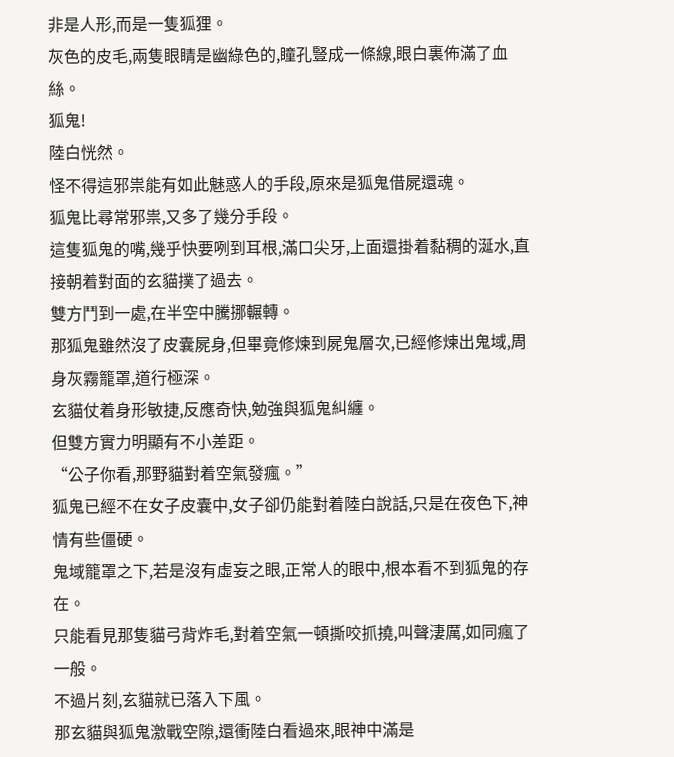非是人形,而是一隻狐狸。
灰色的皮毛,兩隻眼睛是幽綠色的,瞳孔豎成一條線,眼白裏佈滿了血絲。
狐鬼!
陸白恍然。
怪不得這邪祟能有如此魅惑人的手段,原來是狐鬼借屍還魂。
狐鬼比尋常邪祟,又多了幾分手段。
這隻狐鬼的嘴,幾乎快要咧到耳根,滿口尖牙,上面還掛着黏稠的涎水,直接朝着對面的玄貓撲了過去。
雙方鬥到一處,在半空中騰挪輾轉。
那狐鬼雖然沒了皮囊屍身,但畢竟修煉到屍鬼層次,已經修煉出鬼域,周身灰霧籠罩,道行極深。
玄貓仗着身形敏捷,反應奇快,勉強與狐鬼糾纏。
但雙方實力明顯有不小差距。
“公子你看,那野貓對着空氣發瘋。”
狐鬼已經不在女子皮囊中,女子卻仍能對着陸白說話,只是在夜色下,神情有些僵硬。
鬼域籠罩之下,若是沒有虛妄之眼,正常人的眼中,根本看不到狐鬼的存在。
只能看見那隻貓弓背炸毛,對着空氣一頓撕咬抓撓,叫聲淒厲,如同瘋了一般。
不過片刻,玄貓就已落入下風。
那玄貓與狐鬼激戰空隙,還衝陸白看過來,眼神中滿是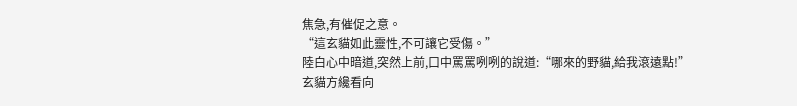焦急,有催促之意。
“這玄貓如此靈性,不可讓它受傷。”
陸白心中暗道,突然上前,口中罵罵咧咧的說道:“哪來的野貓,給我滾遠點!”
玄貓方纔看向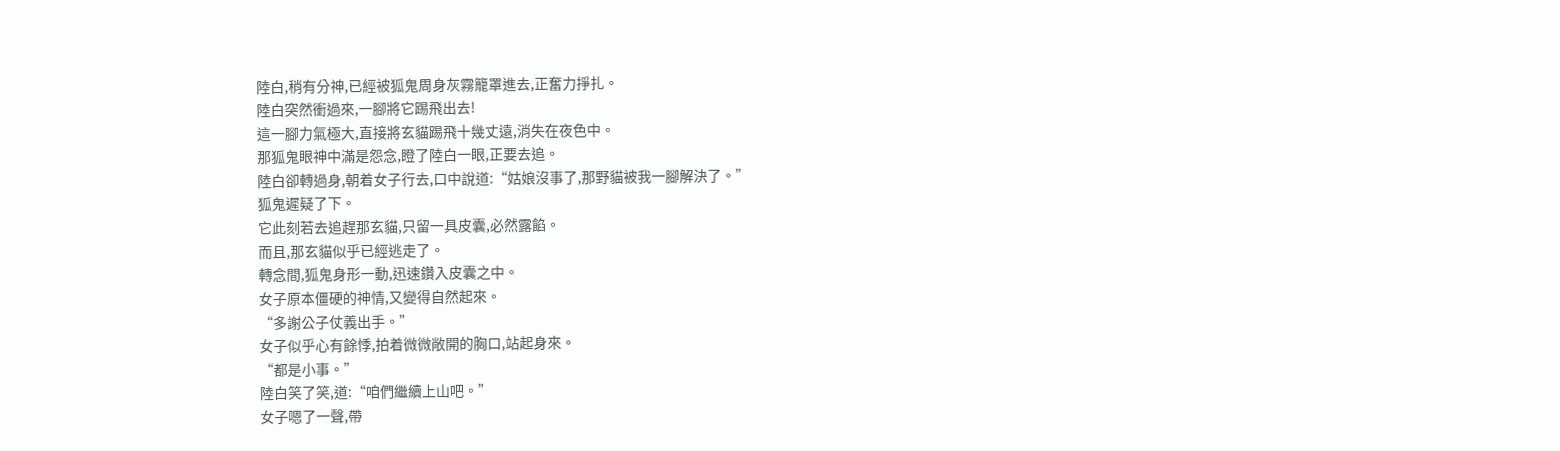陸白,稍有分神,已經被狐鬼周身灰霧籠罩進去,正奮力掙扎。
陸白突然衝過來,一腳將它踢飛出去!
這一腳力氣極大,直接將玄貓踢飛十幾丈遠,消失在夜色中。
那狐鬼眼神中滿是怨念,瞪了陸白一眼,正要去追。
陸白卻轉過身,朝着女子行去,口中說道:“姑娘沒事了,那野貓被我一腳解決了。”
狐鬼遲疑了下。
它此刻若去追趕那玄貓,只留一具皮囊,必然露餡。
而且,那玄貓似乎已經逃走了。
轉念間,狐鬼身形一動,迅速鑽入皮囊之中。
女子原本僵硬的神情,又變得自然起來。
“多謝公子仗義出手。”
女子似乎心有餘悸,拍着微微敞開的胸口,站起身來。
“都是小事。”
陸白笑了笑,道:“咱們繼續上山吧。”
女子嗯了一聲,帶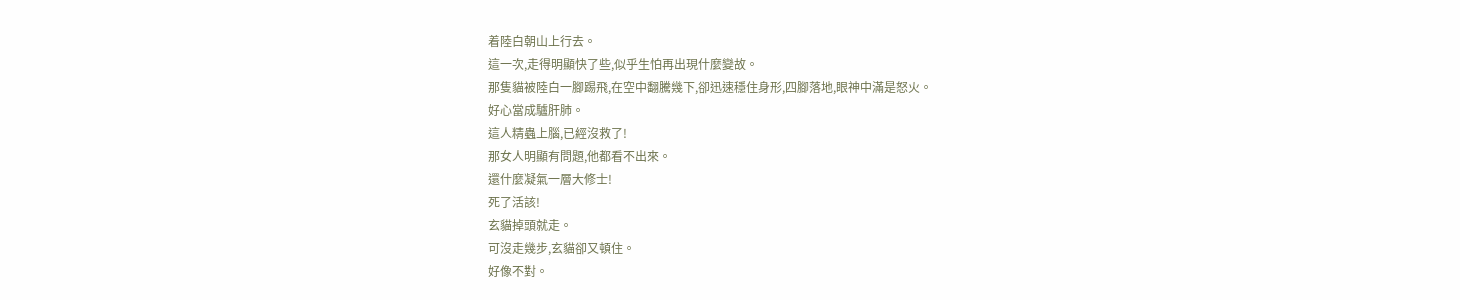着陸白朝山上行去。
這一次,走得明顯快了些,似乎生怕再出現什麼變故。
那隻貓被陸白一腳踢飛,在空中翻騰幾下,卻迅速穩住身形,四腳落地,眼神中滿是怒火。
好心當成驢肝肺。
這人精蟲上腦,已經沒救了!
那女人明顯有問題,他都看不出來。
還什麼凝氣一層大修士!
死了活該!
玄貓掉頭就走。
可沒走幾步,玄貓卻又頓住。
好像不對。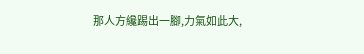那人方纔踢出一腳,力氣如此大,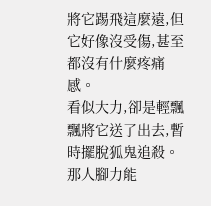將它踢飛這麼遠,但它好像沒受傷,甚至都沒有什麼疼痛感。
看似大力,卻是輕飄飄將它送了出去,暫時擺脫狐鬼追殺。
那人腳力能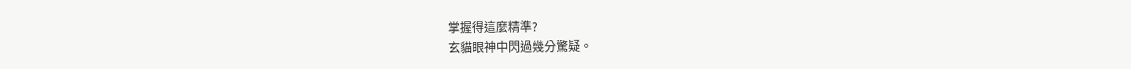掌握得這麼精準?
玄貓眼神中閃過幾分驚疑。